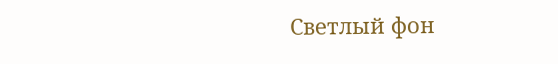Светлый фон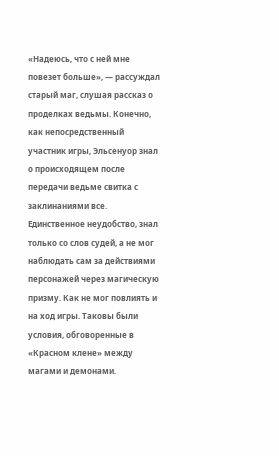«Надеюсь, что с ней мне повезет больше», — рассуждал старый маг, слушая рассказ о проделках ведьмы. Конечно, как непосредственный участник игры, Эльсенуор знал о происходящем после передачи ведьме свитка с заклинаниями все. Единственное неудобство, знал только со слов судей, а не мог наблюдать сам за действиями персонажей через магическую призму. Как не мог повлиять и на ход игры. Таковы были условия, обговоренные в «Красном клене» между магами и демонами.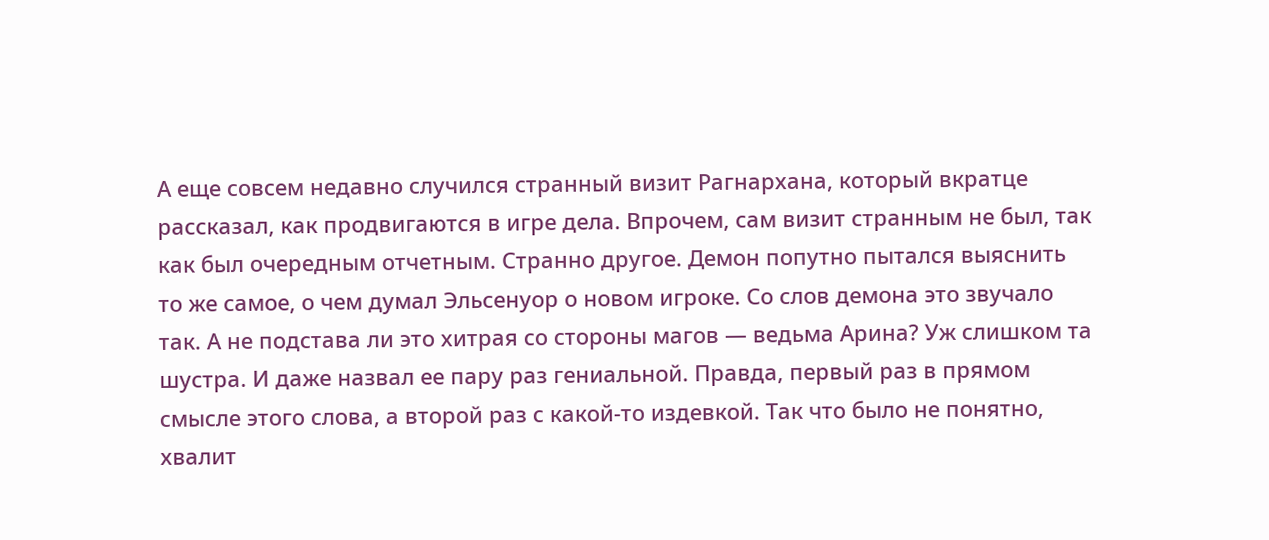А еще совсем недавно случился странный визит Рагнархана, который вкратце рассказал, как продвигаются в игре дела. Впрочем, сам визит странным не был, так как был очередным отчетным. Странно другое. Демон попутно пытался выяснить то же самое, о чем думал Эльсенуор о новом игроке. Со слов демона это звучало так. А не подстава ли это хитрая со стороны магов — ведьма Арина? Уж слишком та шустра. И даже назвал ее пару раз гениальной. Правда, первый раз в прямом смысле этого слова, а второй раз с какой-то издевкой. Так что было не понятно, хвалит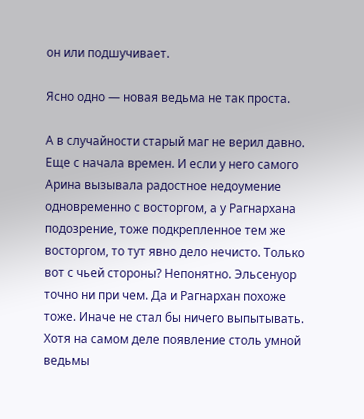он или подшучивает.

Ясно одно — новая ведьма не так проста.

А в случайности старый маг не верил давно. Еще с начала времен. И если у него самого Арина вызывала радостное недоумение одновременно с восторгом, а у Рагнархана подозрение, тоже подкрепленное тем же восторгом, то тут явно дело нечисто. Только вот с чьей стороны? Непонятно. Эльсенуор точно ни при чем. Да и Рагнархан похоже тоже. Иначе не стал бы ничего выпытывать. Хотя на самом деле появление столь умной ведьмы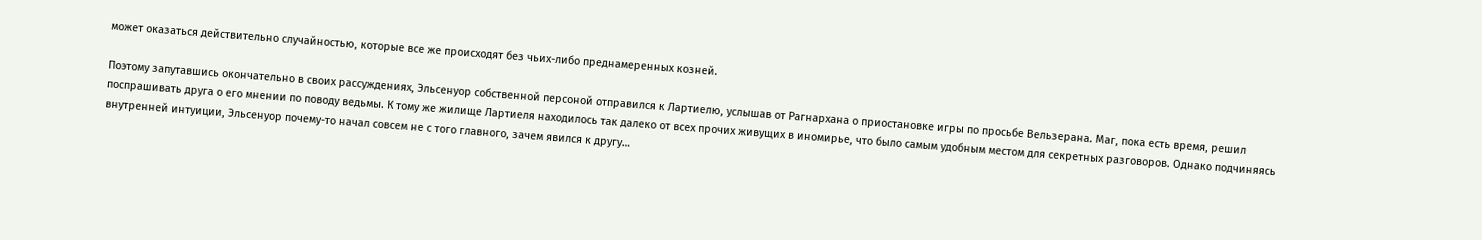может оказаться действительно случайностью, которые все же происходят без чьих-либо преднамеренных козней.

Поэтому запутавшись окончательно в своих рассуждениях, Эльсенуор собственной персоной отправился к Лартиелю, услышав от Рагнархана о приостановке игры по просьбе Вельзерана. Маг, пока есть время, решил поспрашивать друга о его мнении по поводу ведьмы. К тому же жилище Лартиеля находилось так далеко от всех прочих живущих в иномирье, что было самым удобным местом для секретных разговоров. Однако подчиняясь внутренней интуиции, Эльсенуор почему-то начал совсем не с того главного, зачем явился к другу…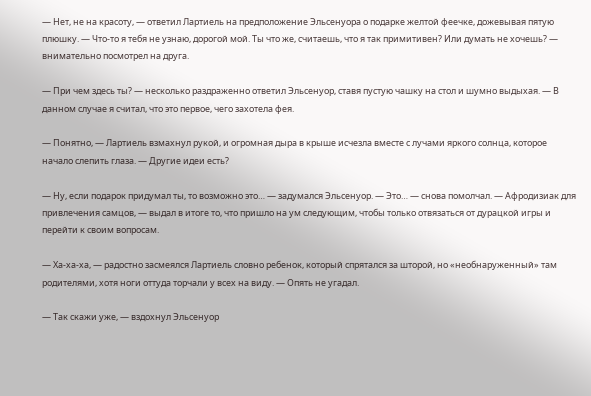— Нет, не на красоту, — ответил Лартиель на предположение Эльсенуора о подарке желтой феечке, дожевывая пятую плюшку. — Что-то я тебя не узнаю, дорогой мой. Ты что же, считаешь, что я так примитивен? Или думать не хочешь? — внимательно посмотрел на друга.

— При чем здесь ты? — несколько раздраженно ответил Эльсенуор, ставя пустую чашку на стол и шумно выдыхая. — В данном случае я считал, что это первое, чего захотела фея.

— Понятно, — Лартиель взмахнул рукой, и огромная дыра в крыше исчезла вместе с лучами яркого солнца, которое начало слепить глаза. — Другие идеи есть?

— Ну, если подарок придумал ты, то возможно это… — задумался Эльсенуор. — Это… — снова помолчал. — Афродизиак для привлечения самцов, — выдал в итоге то, что пришло на ум следующим, чтобы только отвязаться от дурацкой игры и перейти к своим вопросам.

— Ха-ха-ха, — радостно засмеялся Лартиель словно ребенок, который спрятался за шторой, но «необнаруженный» там родителями, хотя ноги оттуда торчали у всех на виду. — Опять не угадал.

— Так скажи уже, — вздохнул Эльсенуор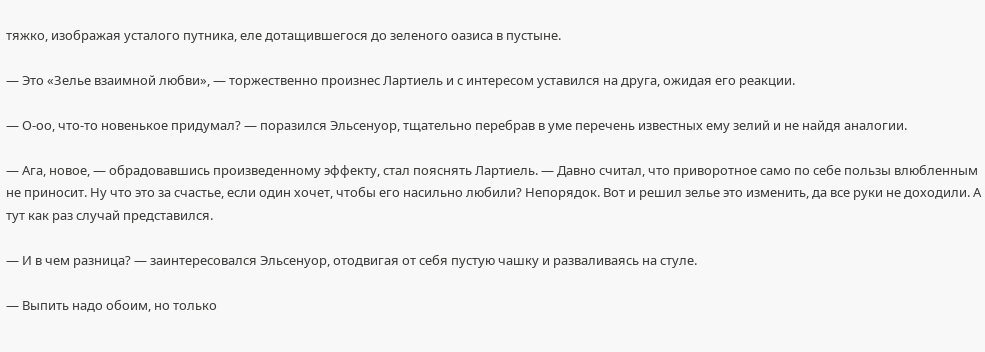тяжко, изображая усталого путника, еле дотащившегося до зеленого оазиса в пустыне.

— Это «Зелье взаимной любви», — торжественно произнес Лартиель и с интересом уставился на друга, ожидая его реакции.

— О-оо, что-то новенькое придумал? — поразился Эльсенуор, тщательно перебрав в уме перечень известных ему зелий и не найдя аналогии.

— Ага, новое, — обрадовавшись произведенному эффекту, стал пояснять Лартиель. — Давно считал, что приворотное само по себе пользы влюбленным не приносит. Ну что это за счастье, если один хочет, чтобы его насильно любили? Непорядок. Вот и решил зелье это изменить, да все руки не доходили. А тут как раз случай представился.

— И в чем разница? — заинтересовался Эльсенуор, отодвигая от себя пустую чашку и разваливаясь на стуле.

— Выпить надо обоим, но только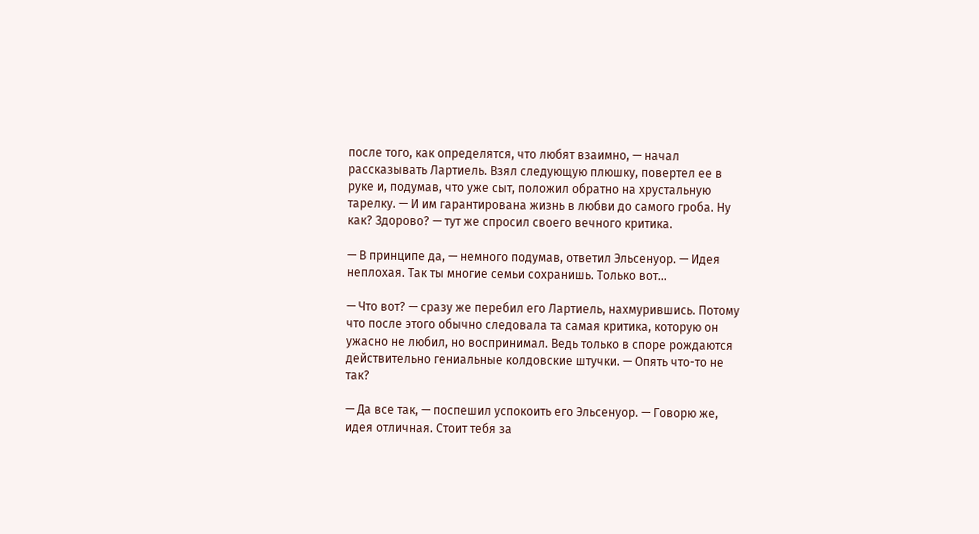после того, как определятся, что любят взаимно, — начал рассказывать Лартиель. Взял следующую плюшку, повертел ее в руке и, подумав, что уже сыт, положил обратно на хрустальную тарелку. — И им гарантирована жизнь в любви до самого гроба. Ну как? Здорово? — тут же спросил своего вечного критика.

— В принципе да, — немного подумав, ответил Эльсенуор. — Идея неплохая. Так ты многие семьи сохранишь. Только вот…

— Что вот? — сразу же перебил его Лартиель, нахмурившись. Потому что после этого обычно следовала та самая критика, которую он ужасно не любил, но воспринимал. Ведь только в споре рождаются действительно гениальные колдовские штучки. — Опять что-то не так?

— Да все так, — поспешил успокоить его Эльсенуор. — Говорю же, идея отличная. Стоит тебя за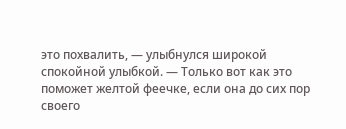это похвалить, — улыбнулся широкой спокойной улыбкой. — Только вот как это поможет желтой феечке, если она до сих пор своего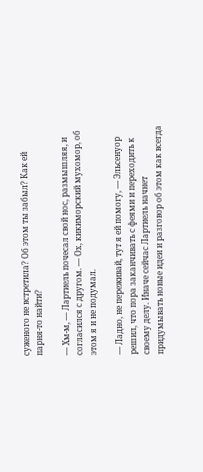суженого не встретила? Об этом ты забыл? Как ей парня-то найти?

— Хм-м, — Лартиель почесал свой нос, размышляя, и согласился с другом. — Ох, кикиморский мухомор, об этом я и не подумал.

— Ладно, не переживай, тут я ей помогу, — Эльсенуор решил, что пора заканчивать с феями и переходить к своему делу. Иначе сейчас Лартиель начнет придумывать новые идеи и разговор об этом как всегда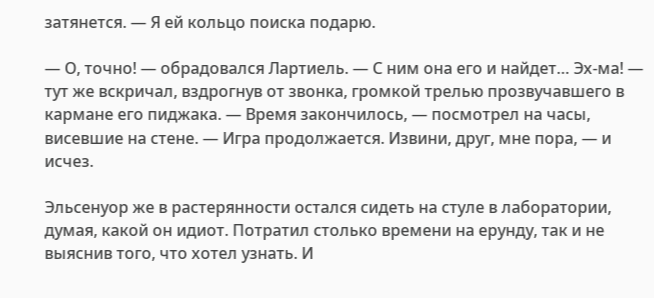затянется. — Я ей кольцо поиска подарю.

— О, точно! — обрадовался Лартиель. — С ним она его и найдет… Эх-ма! — тут же вскричал, вздрогнув от звонка, громкой трелью прозвучавшего в кармане его пиджака. — Время закончилось, — посмотрел на часы, висевшие на стене. — Игра продолжается. Извини, друг, мне пора, — и исчез.

Эльсенуор же в растерянности остался сидеть на стуле в лаборатории, думая, какой он идиот. Потратил столько времени на ерунду, так и не выяснив того, что хотел узнать. И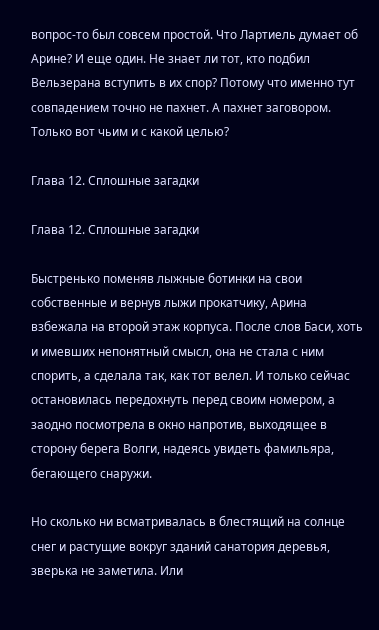вопрос-то был совсем простой. Что Лартиель думает об Арине? И еще один. Не знает ли тот, кто подбил Вельзерана вступить в их спор? Потому что именно тут совпадением точно не пахнет. А пахнет заговором. Только вот чьим и с какой целью?

Глава 12. Сплошные загадки

Глава 12. Сплошные загадки

Быстренько поменяв лыжные ботинки на свои собственные и вернув лыжи прокатчику, Арина взбежала на второй этаж корпуса. После слов Баси, хоть и имевших непонятный смысл, она не стала с ним спорить, а сделала так, как тот велел. И только сейчас остановилась передохнуть перед своим номером, а заодно посмотрела в окно напротив, выходящее в сторону берега Волги, надеясь увидеть фамильяра, бегающего снаружи.

Но сколько ни всматривалась в блестящий на солнце снег и растущие вокруг зданий санатория деревья, зверька не заметила. Или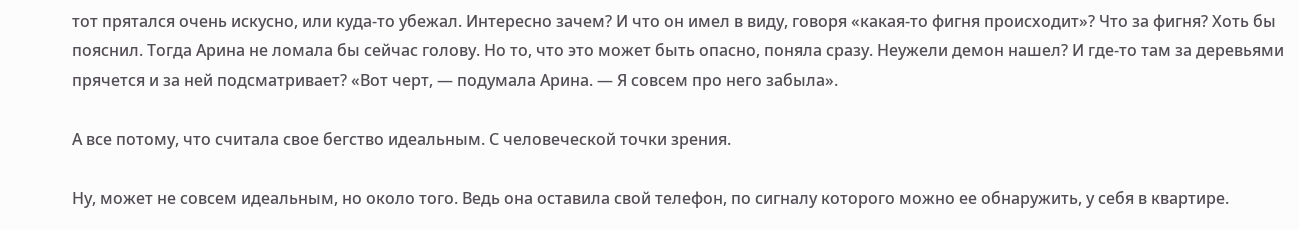тот прятался очень искусно, или куда-то убежал. Интересно зачем? И что он имел в виду, говоря «какая-то фигня происходит»? Что за фигня? Хоть бы пояснил. Тогда Арина не ломала бы сейчас голову. Но то, что это может быть опасно, поняла сразу. Неужели демон нашел? И где-то там за деревьями прячется и за ней подсматривает? «Вот черт, — подумала Арина. — Я совсем про него забыла».

А все потому, что считала свое бегство идеальным. С человеческой точки зрения.

Ну, может не совсем идеальным, но около того. Ведь она оставила свой телефон, по сигналу которого можно ее обнаружить, у себя в квартире.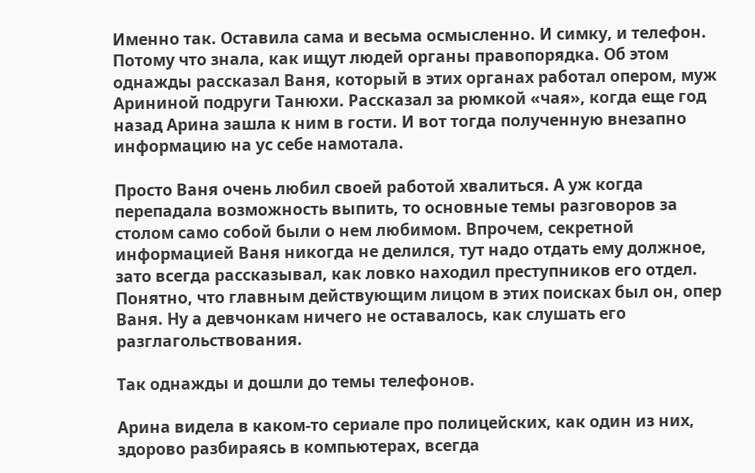Именно так. Оставила сама и весьма осмысленно. И симку, и телефон. Потому что знала, как ищут людей органы правопорядка. Об этом однажды рассказал Ваня, который в этих органах работал опером, муж Арининой подруги Танюхи. Рассказал за рюмкой «чая», когда еще год назад Арина зашла к ним в гости. И вот тогда полученную внезапно информацию на ус себе намотала.

Просто Ваня очень любил своей работой хвалиться. А уж когда перепадала возможность выпить, то основные темы разговоров за столом само собой были о нем любимом. Впрочем, секретной информацией Ваня никогда не делился, тут надо отдать ему должное, зато всегда рассказывал, как ловко находил преступников его отдел. Понятно, что главным действующим лицом в этих поисках был он, опер Ваня. Ну а девчонкам ничего не оставалось, как слушать его разглагольствования.

Так однажды и дошли до темы телефонов.

Арина видела в каком-то сериале про полицейских, как один из них, здорово разбираясь в компьютерах, всегда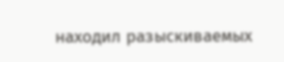находил разыскиваемых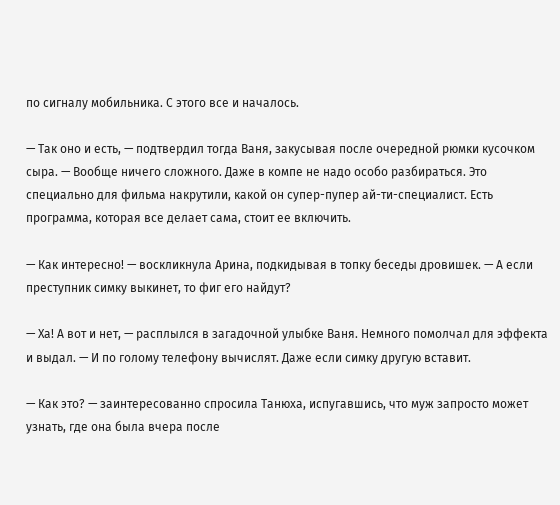по сигналу мобильника. С этого все и началось.

— Так оно и есть, — подтвердил тогда Ваня, закусывая после очередной рюмки кусочком сыра. — Вообще ничего сложного. Даже в компе не надо особо разбираться. Это специально для фильма накрутили, какой он супер-пупер ай-ти-специалист. Есть программа, которая все делает сама, стоит ее включить.

— Как интересно! — воскликнула Арина, подкидывая в топку беседы дровишек. — А если преступник симку выкинет, то фиг его найдут?

— Ха! А вот и нет, — расплылся в загадочной улыбке Ваня. Немного помолчал для эффекта и выдал. — И по голому телефону вычислят. Даже если симку другую вставит.

— Как это? — заинтересованно спросила Танюха, испугавшись, что муж запросто может узнать, где она была вчера после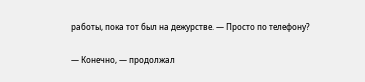работы, пока тот был на дежурстве. — Просто по телефону?

— Конечно, — продолжал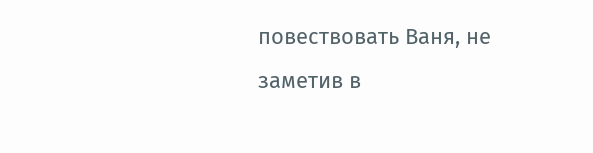повествовать Ваня, не заметив в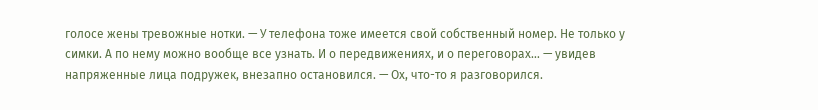голосе жены тревожные нотки. — У телефона тоже имеется свой собственный номер. Не только у симки. А по нему можно вообще все узнать. И о передвижениях, и о переговорах… — увидев напряженные лица подружек, внезапно остановился. — Ох, что-то я разговорился.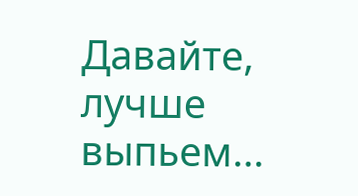Давайте, лучше выпьем…